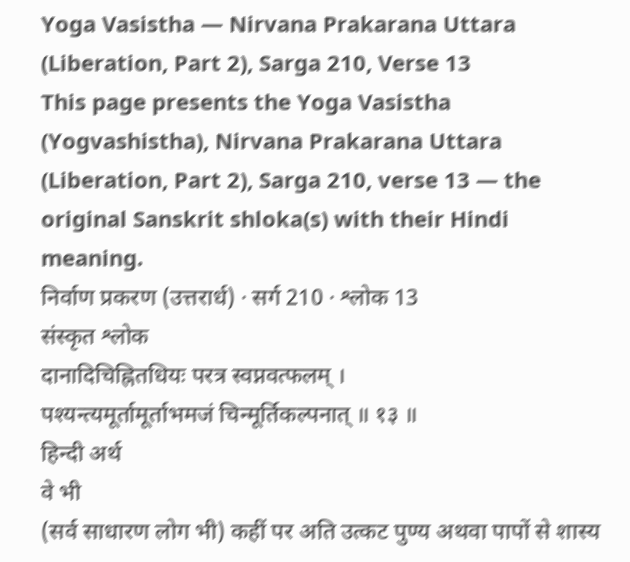Yoga Vasistha — Nirvana Prakarana Uttara (Liberation, Part 2), Sarga 210, Verse 13
This page presents the Yoga Vasistha (Yogvashistha), Nirvana Prakarana Uttara (Liberation, Part 2), Sarga 210, verse 13 — the original Sanskrit shloka(s) with their Hindi meaning.
निर्वाण प्रकरण (उत्तरार्ध) · सर्ग 210 · श्लोक 13
संस्कृत श्लोक
दानादिचिह्नितधियः परत्र स्वप्नवत्फलम् ।
पश्यन्त्यमूर्तामूर्ताभमजं चिन्मूर्तिकल्पनात् ॥ १३ ॥
हिन्दी अर्थ
वे भी
(सर्व साधारण लोग भी) कहीं पर अति उत्कट पुण्य अथवा पापों से शास्य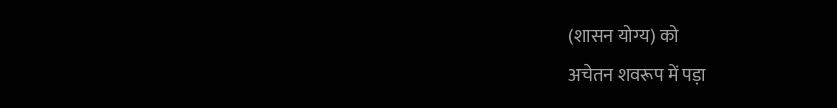(शासन योग्य) को
अचेतन शवरूप में पड़ा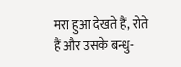मरा हुआ देखते हैं, रोते हैं और उसके बन्धु-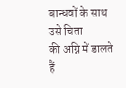बान्धवों के साथ उसे चिता
की अग्नि में डालते हैं